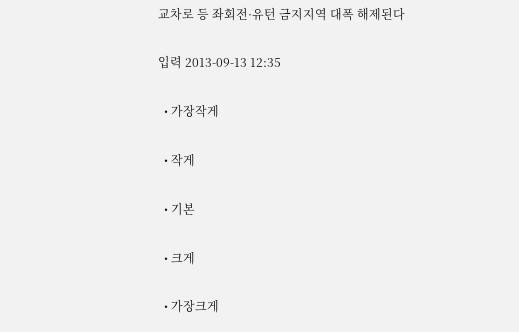교차로 등 좌회전·유턴 금지지역 대폭 해제된다

입력 2013-09-13 12:35

  • 가장작게

  • 작게

  • 기본

  • 크게

  • 가장크게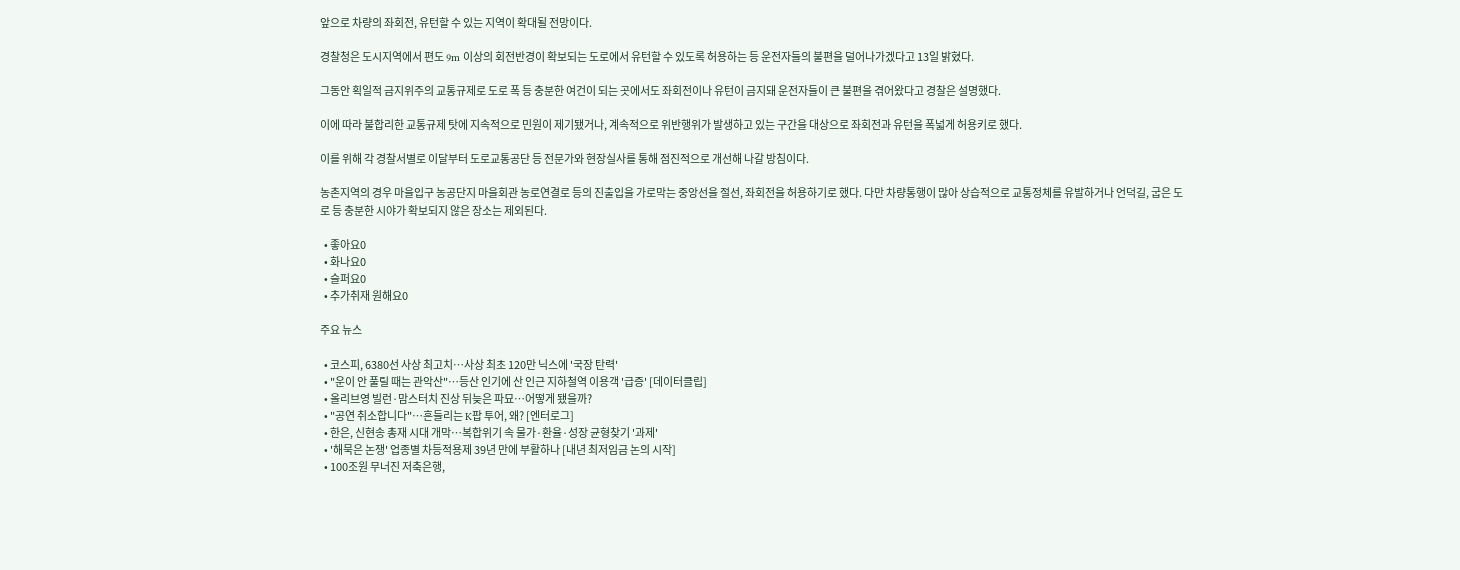앞으로 차량의 좌회전, 유턴할 수 있는 지역이 확대될 전망이다.

경찰청은 도시지역에서 편도 9m 이상의 회전반경이 확보되는 도로에서 유턴할 수 있도록 허용하는 등 운전자들의 불편을 덜어나가겠다고 13일 밝혔다.

그동안 획일적 금지위주의 교통규제로 도로 폭 등 충분한 여건이 되는 곳에서도 좌회전이나 유턴이 금지돼 운전자들이 큰 불편을 겪어왔다고 경찰은 설명했다.

이에 따라 불합리한 교통규제 탓에 지속적으로 민원이 제기됐거나, 계속적으로 위반행위가 발생하고 있는 구간을 대상으로 좌회전과 유턴을 폭넓게 허용키로 했다.

이를 위해 각 경찰서별로 이달부터 도로교통공단 등 전문가와 현장실사를 통해 점진적으로 개선해 나갈 방침이다.

농촌지역의 경우 마을입구 농공단지 마을회관 농로연결로 등의 진출입을 가로막는 중앙선을 절선, 좌회전을 허용하기로 했다. 다만 차량통행이 많아 상습적으로 교통정체를 유발하거나 언덕길, 굽은 도로 등 충분한 시야가 확보되지 않은 장소는 제외된다.

  • 좋아요0
  • 화나요0
  • 슬퍼요0
  • 추가취재 원해요0

주요 뉴스

  • 코스피, 6380선 사상 최고치…사상 최초 120만 닉스에 '국장 탄력'
  • "운이 안 풀릴 때는 관악산"…등산 인기에 산 인근 지하철역 이용객 '급증' [데이터클립]
  • 올리브영 빌런·맘스터치 진상 뒤늦은 파묘…어떻게 됐을까?
  • "공연 취소합니다"⋯흔들리는 K팝 투어, 왜? [엔터로그]
  • 한은, 신현송 총재 시대 개막⋯복합위기 속 물가·환율·성장 균형찾기 '과제'
  • '해묵은 논쟁' 업종별 차등적용제 39년 만에 부활하나 [내년 최저임금 논의 시작]
  • 100조원 무너진 저축은행,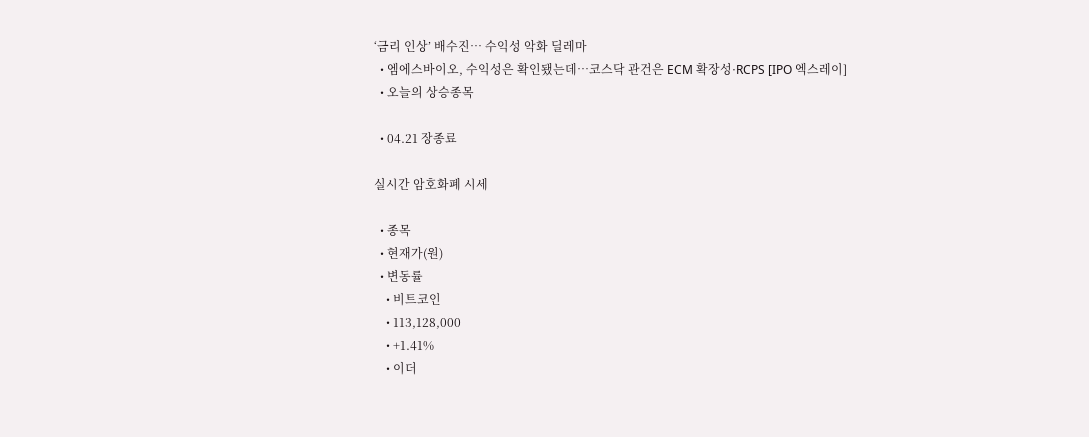‘금리 인상’ 배수진… 수익성 악화 딜레마
  • 엠에스바이오, 수익성은 확인됐는데…코스닥 관건은 ECM 확장성·RCPS [IPO 엑스레이]
  • 오늘의 상승종목

  • 04.21 장종료

실시간 암호화폐 시세

  • 종목
  • 현재가(원)
  • 변동률
    • 비트코인
    • 113,128,000
    • +1.41%
    • 이더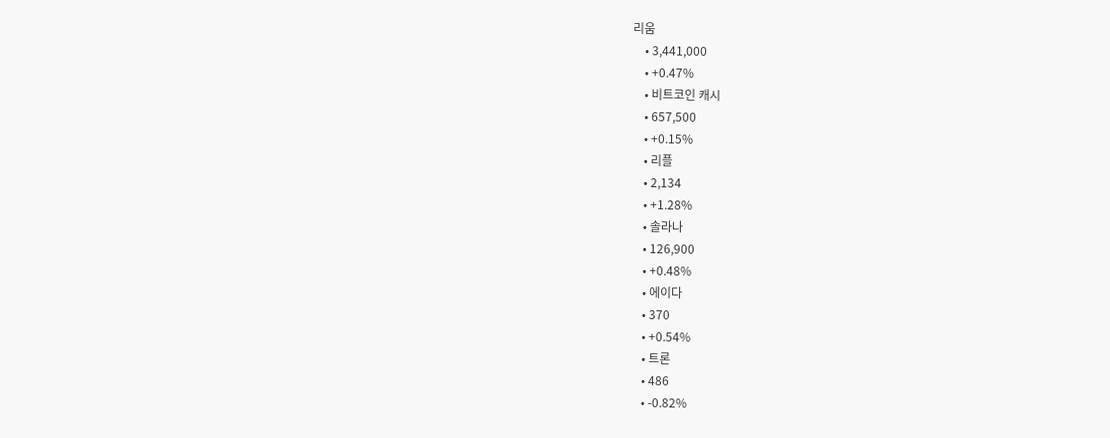리움
    • 3,441,000
    • +0.47%
    • 비트코인 캐시
    • 657,500
    • +0.15%
    • 리플
    • 2,134
    • +1.28%
    • 솔라나
    • 126,900
    • +0.48%
    • 에이다
    • 370
    • +0.54%
    • 트론
    • 486
    • -0.82%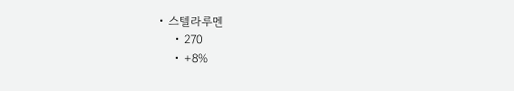• 스텔라루멘
    • 270
    • +8%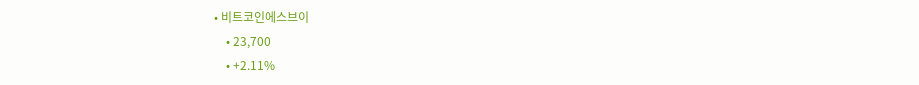• 비트코인에스브이
    • 23,700
    • +2.11%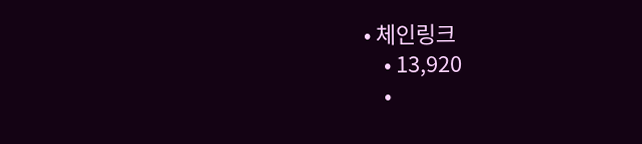• 체인링크
    • 13,920
    •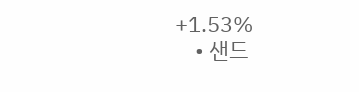+1.53%
    • 샌드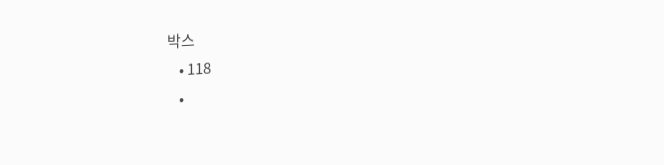박스
    • 118
    •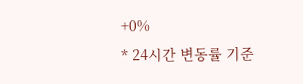+0%
* 24시간 변동률 기준